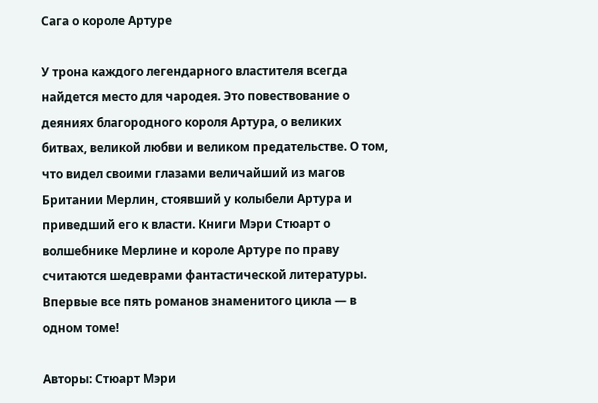Сага о короле Артуре

У трона каждого легендарного властителя всегда найдется место для чародея. Это повествование о деяниях благородного короля Артура, о великих битвах, великой любви и великом предательстве. О том, что видел своими глазами величайший из магов Британии Мерлин, стоявший у колыбели Артура и приведший его к власти. Книги Мэри Стюарт о волшебнике Мерлине и короле Артуре по праву считаются шедеврами фантастической литературы. Впервые все пять романов знаменитого цикла — в одном томе!

Авторы: Стюарт Мэри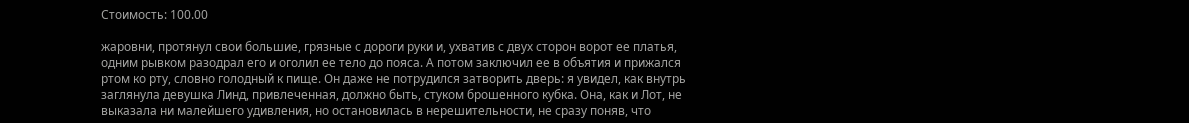Стоимость: 100.00

жаровни, протянул свои большие, грязные с дороги руки и, ухватив с двух сторон ворот ее платья, одним рывком разодрал его и оголил ее тело до пояса. А потом заключил ее в объятия и прижался ртом ко рту, словно голодный к пище. Он даже не потрудился затворить дверь: я увидел, как внутрь заглянула девушка Линд, привлеченная, должно быть, стуком брошенного кубка. Она, как и Лот, не выказала ни малейшего удивления, но остановилась в нерешительности, не сразу поняв, что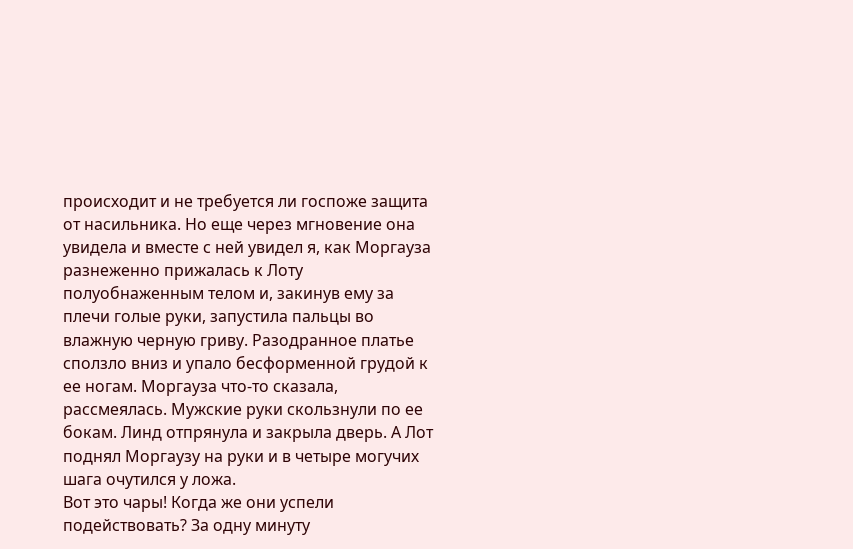происходит и не требуется ли госпоже защита от насильника. Но еще через мгновение она увидела и вместе с ней увидел я, как Моргауза разнеженно прижалась к Лоту полуобнаженным телом и, закинув ему за плечи голые руки, запустила пальцы во влажную черную гриву. Разодранное платье сползло вниз и упало бесформенной грудой к ее ногам. Моргауза что-то сказала, рассмеялась. Мужские руки скользнули по ее бокам. Линд отпрянула и закрыла дверь. А Лот поднял Моргаузу на руки и в четыре могучих шага очутился у ложа.
Вот это чары! Когда же они успели подействовать? За одну минуту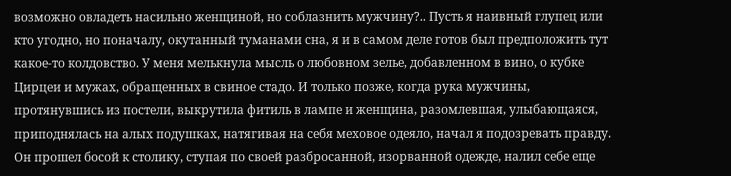возможно овладеть насильно женщиной, но соблазнить мужчину?.. Пусть я наивный глупец или кто угодно, но поначалу, окутанный туманами сна, я и в самом деле готов был предположить тут какое-то колдовство. У меня мелькнула мысль о любовном зелье, добавленном в вино, о кубке Цирцеи и мужах, обращенных в свиное стадо. И только позже, когда рука мужчины, протянувшись из постели, выкрутила фитиль в лампе и женщина, разомлевшая, улыбающаяся, приподнялась на алых подушках, натягивая на себя меховое одеяло, начал я подозревать правду. Он прошел босой к столику, ступая по своей разбросанной, изорванной одежде, налил себе еще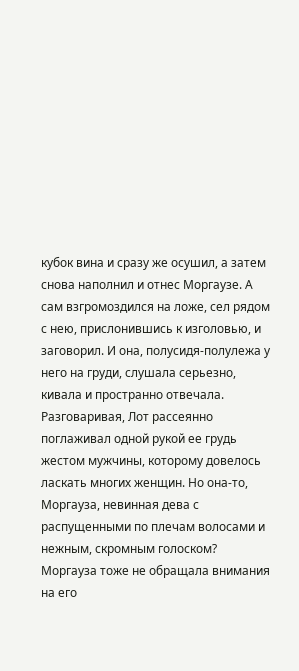кубок вина и сразу же осушил, а затем снова наполнил и отнес Моргаузе. А сам взгромоздился на ложе, сел рядом с нею, прислонившись к изголовью, и заговорил. И она, полусидя-полулежа у него на груди, слушала серьезно, кивала и пространно отвечала. Разговаривая, Лот рассеянно поглаживал одной рукой ее грудь жестом мужчины, которому довелось ласкать многих женщин. Но она-то, Моргауза, невинная дева с распущенными по плечам волосами и нежным, скромным голоском? Моргауза тоже не обращала внимания на его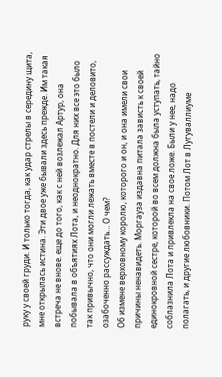руку у своей груди. И только тогда, как удар стрелы в середину щита, мне открылась истина. Эти двое уже бывали здесь прежде. Им такая встреча не внове. еще до того, как с ней возлежал Артур, она побывала в объятиях Лота, и неоднократно. Для них все это было так привычно, что они могли лежать вместе в постели и деловито, озабоченно рассуждать… О чем?
Об измене верховному королю, которого и он, и она имели свои причины ненавидеть. Моргауза издавна питала зависть к своей единокровной сестре, которой во всем должна была уступать, тайно соблазнила Лота и привлекла на свое ложе. Были у нее, надо полагать, и другие любовники. Потом Лот в Лугуваллиуме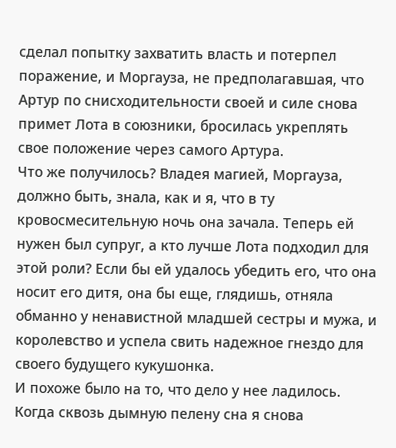сделал попытку захватить власть и потерпел поражение, и Моргауза, не предполагавшая, что Артур по снисходительности своей и силе снова примет Лота в союзники, бросилась укреплять свое положение через самого Артура.
Что же получилось? Владея магией, Моргауза, должно быть, знала, как и я, что в ту кровосмесительную ночь она зачала. Теперь ей нужен был супруг, а кто лучше Лота подходил для этой роли? Если бы ей удалось убедить его, что она носит его дитя, она бы еще, глядишь, отняла обманно у ненавистной младшей сестры и мужа, и королевство и успела свить надежное гнездо для своего будущего кукушонка.
И похоже было на то, что дело у нее ладилось. Когда сквозь дымную пелену сна я снова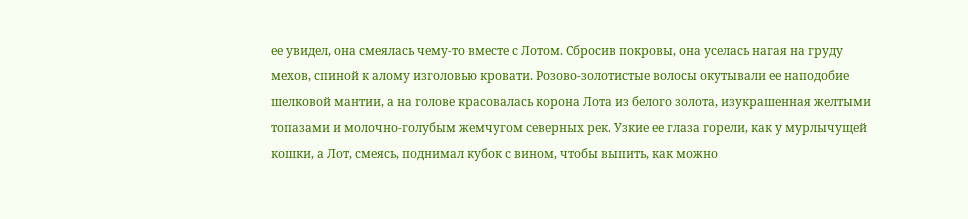ее увидел, она смеялась чему-то вместе с Лотом. Сбросив покровы, она уселась нагая на груду мехов, спиной к алому изголовью кровати. Розово-золотистые волосы окутывали ее наподобие шелковой мантии, а на голове красовалась корона Лота из белого золота, изукрашенная желтыми топазами и молочно-голубым жемчугом северных рек. Узкие ее глаза горели, как у мурлычущей кошки, а Лот, смеясь, поднимал кубок с вином, чтобы выпить, как можно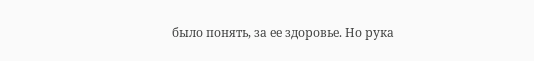было понять, за ее здоровье. Но рука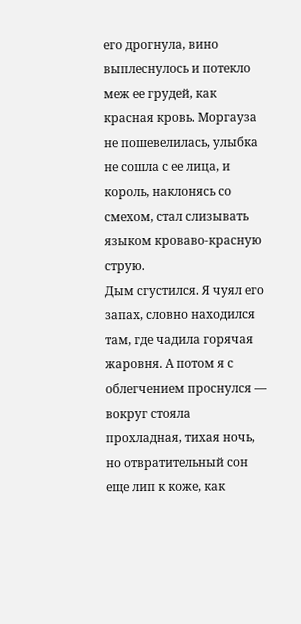его дрогнула, вино выплеснулось и потекло меж ее грудей, как красная кровь. Моргауза не пошевелилась, улыбка не сошла с ее лица, и король, наклонясь со смехом, стал слизывать языком кроваво-красную струю.
Дым сгустился. Я чуял его запах, словно находился там, где чадила горячая жаровня. А потом я с облегчением проснулся — вокруг стояла прохладная, тихая ночь, но отвратительный сон еще лип к коже, как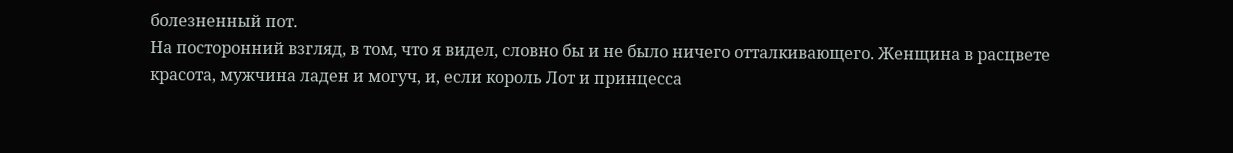болезненный пот.
На посторонний взгляд, в том, что я видел, словно бы и не было ничего отталкивающего. Женщина в расцвете красота, мужчина ладен и могуч, и, если король Лот и принцесса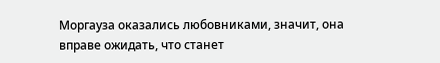Моргауза оказались любовниками, значит, она вправе ожидать, что станет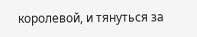королевой, и тянуться за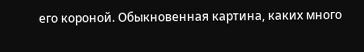его короной. Обыкновенная картина, каких много